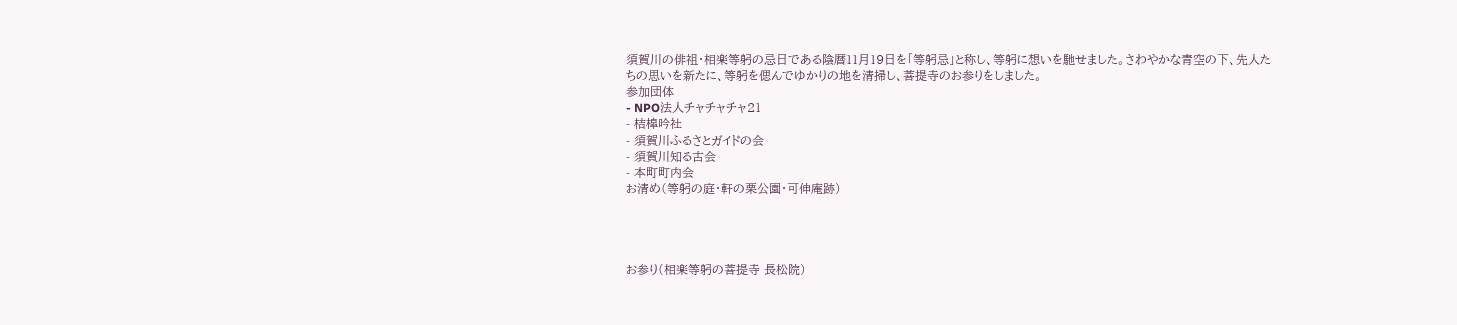須賀川の俳祖・相楽等躬の忌日である陰暦11月19日を「等躬忌」と称し、等躬に想いを馳せました。さわやかな青空の下、先人たちの思いを新たに、等躬を偲んでゆかりの地を清掃し、菩提寺のお参りをしました。
参加団体
- NPO法人チャチャチャ21
- 桔槹吟社
- 須賀川ふるさとガイドの会
- 須賀川知る古会
- 本町町内会
お清め(等躬の庭・軒の栗公園・可伸庵跡)




お参り(相楽等躬の菩提寺 長松院)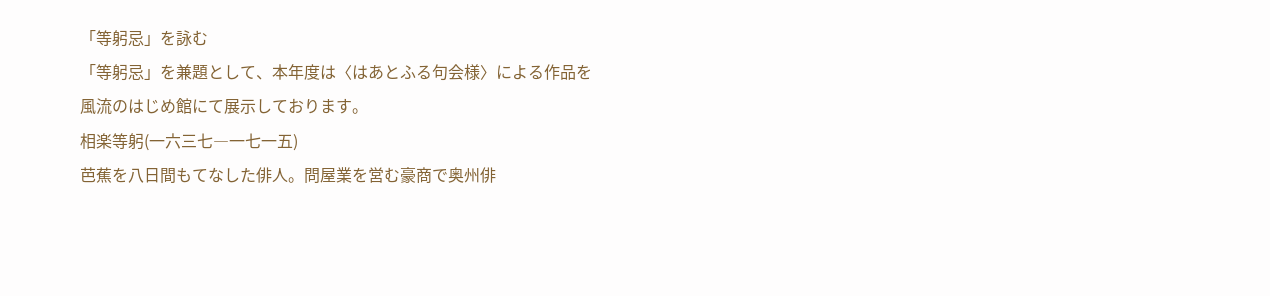「等躬忌」を詠む
「等躬忌」を兼題として、本年度は〈はあとふる句会様〉による作品を風流のはじめ館にて展示しております。
相楽等躬(一六三七―一七一五)
芭蕉を八日間もてなした俳人。問屋業を営む豪商で奥州俳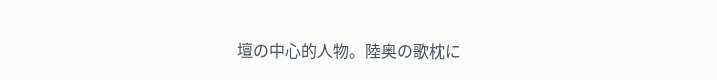壇の中心的人物。陸奥の歌枕に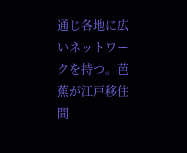通じ各地に広いネットワークを持つ。芭蕉が江戸移住間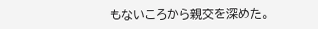もないころから親交を深めた。